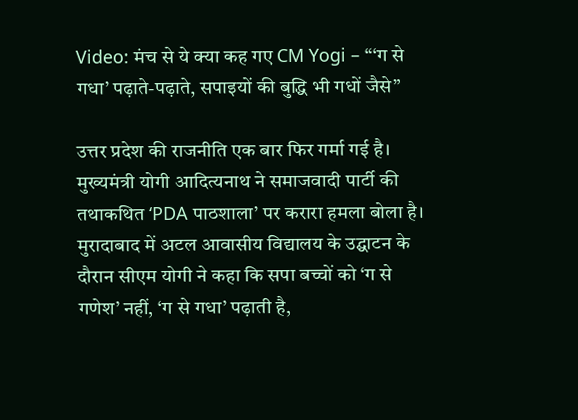Video: मंच से ये क्या कह गए CM Yogi – “‘ग से गधा’ पढ़ाते-पढ़ाते, सपाइयों की बुद्धि भी गधों जैसे”

उत्तर प्रदेश की राजनीति एक बार फिर गर्मा गई है। मुख्यमंत्री योगी आदित्यनाथ ने समाजवादी पार्टी की तथाकथित ‘PDA पाठशाला’ पर करारा हमला बोला है। मुरादाबाद में अटल आवासीय विद्यालय के उद्घाटन के दौरान सीएम योगी ने कहा कि सपा बच्चों को ‘ग से गणेश’ नहीं, ‘ग से गधा’ पढ़ाती है,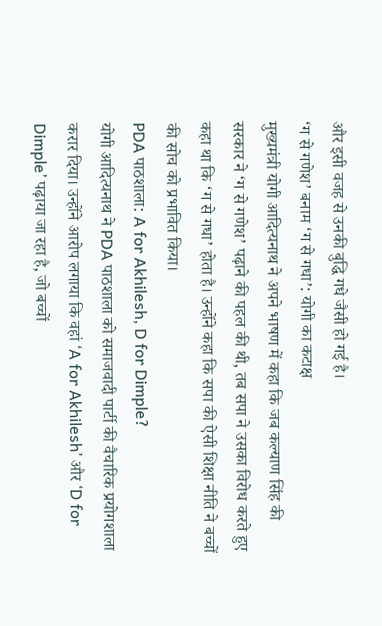और इसी वजह से उनकी बुद्धि गधे जैसी हो गई है।
‘ग से गणेश’ बनाम ‘ग से गधा’: योगी का कटाक्ष
मुख्यमंत्री योगी आदित्यनाथ ने अपने भाषण में कहा कि जब कल्याण सिंह की सरकार ने ‘ग से गणेश’ पढ़ाने की पहल की थी, तब सपा ने उसका विरोध करते हुए कहा था कि ‘ग से गधा’ होता है। उन्होंने कहा कि सपा की ऐसी शिक्षा नीति ने बच्चों की सोच को प्रभावित किया।
PDA पाठशाला: A for Akhilesh, D for Dimple?
योगी आदित्यनाथ ने PDA पाठशाला को समाजवादी पार्टी की वैचारिक प्रयोगशाला करार दिया। उन्होंने आरोप लगाया कि वहां ‘A for Akhilesh’ और ‘D for Dimple’ पढ़ाया जा रहा है, जो बच्चों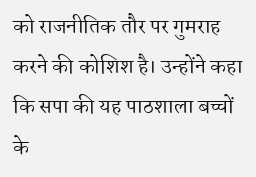को राजनीतिक तौर पर गुमराह करने की कोशिश है। उन्होंने कहा कि सपा की यह पाठशाला बच्चों के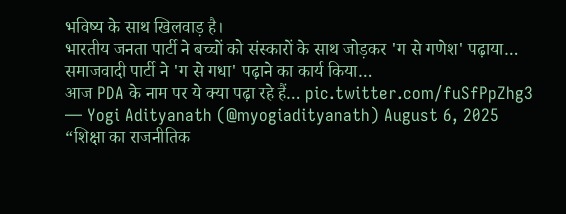भविष्य के साथ खिलवाड़ है।
भारतीय जनता पार्टी ने बच्चों को संस्कारों के साथ जोड़कर 'ग से गणेश' पढ़ाया…
समाजवादी पार्टी ने 'ग से गधा' पढ़ाने का कार्य किया…
आज PDA के नाम पर ये क्या पढ़ा रहे हैं… pic.twitter.com/fuSfPpZhg3
— Yogi Adityanath (@myogiadityanath) August 6, 2025
“शिक्षा का राजनीतिक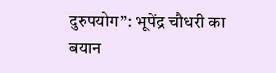दुरुपयोग”: भूपेंद्र चौधरी का बयान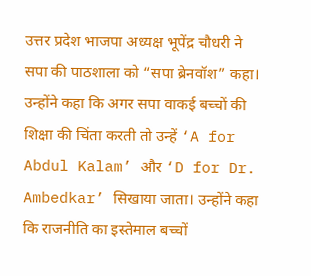उत्तर प्रदेश भाजपा अध्यक्ष भूपेंद्र चौधरी ने सपा की पाठशाला को “सपा ब्रेनवॉश” कहा। उन्होंने कहा कि अगर सपा वाकई बच्चों की शिक्षा की चिंता करती तो उन्हें ‘A for Abdul Kalam’ और ‘D for Dr. Ambedkar’ सिखाया जाता। उन्होंने कहा कि राजनीति का इस्तेमाल बच्चों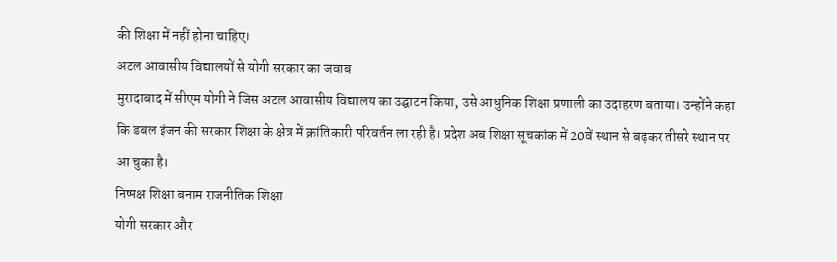की शिक्षा में नहीं होना चाहिए।
अटल आवासीय विद्यालयों से योगी सरकार का जवाब
मुरादाबाद में सीएम योगी ने जिस अटल आवासीय विद्यालय का उद्घाटन किया, उसे आधुनिक शिक्षा प्रणाली का उदाहरण बताया। उन्होंने कहा कि डबल इंजन की सरकार शिक्षा के क्षेत्र में क्रांतिकारी परिवर्तन ला रही है। प्रदेश अब शिक्षा सूचकांक में 20वें स्थान से बढ़कर तीसरे स्थान पर आ चुका है।
निष्पक्ष शिक्षा बनाम राजनीतिक शिक्षा
योगी सरकार और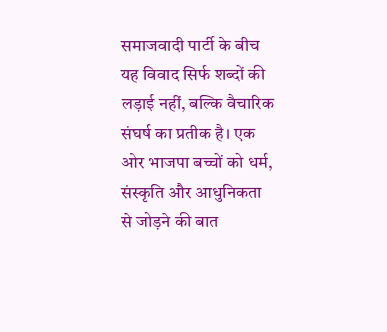समाजवादी पार्टी के बीच यह विवाद सिर्फ शब्दों की लड़ाई नहीं, बल्कि वैचारिक संघर्ष का प्रतीक है। एक ओर भाजपा बच्चों को धर्म, संस्कृति और आधुनिकता से जोड़ने की बात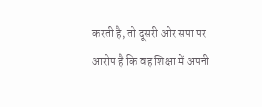करती है, तो दूसरी ओर सपा पर आरोप है कि वह शिक्षा में अपनी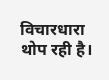विचारधारा थोप रही है।